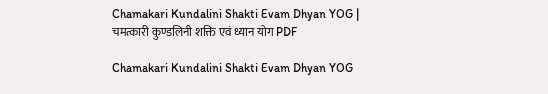Chamakari Kundalini Shakti Evam Dhyan YOG | चमत्कारी कुण्डलिनी शक्ति एवं ध्यान योग PDF

Chamakari Kundalini Shakti Evam Dhyan YOG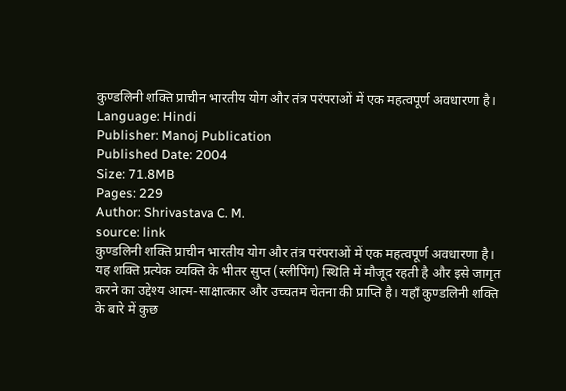कुण्डलिनी शक्ति प्राचीन भारतीय योग और तंत्र परंपराओं में एक महत्वपूर्ण अवधारणा है।
Language: Hindi
Publisher: Manoj Publication
Published Date: 2004
Size: 71.8MB
Pages: 229
Author: Shrivastava C. M.
source: link
कुण्डलिनी शक्ति प्राचीन भारतीय योग और तंत्र परंपराओं में एक महत्वपूर्ण अवधारणा है। यह शक्ति प्रत्येक व्यक्ति के भीतर सुप्त (स्लीपिंग) स्थिति में मौजूद रहती है और इसे जागृत करने का उद्देश्य आत्म-साक्षात्कार और उच्चतम चेतना की प्राप्ति है। यहाँ कुण्डलिनी शक्ति के बारे में कुछ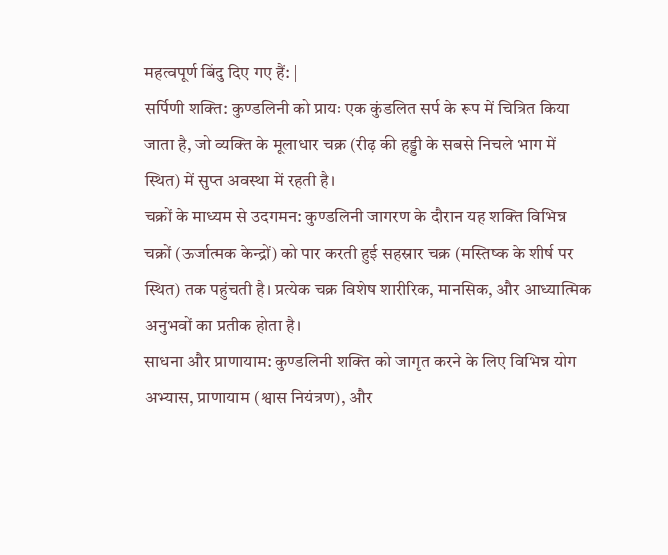महत्वपूर्ण बिंदु दिए गए हैं: |
सर्पिणी शक्ति: कुण्डलिनी को प्रायः एक कुंडलित सर्प के रूप में चित्रित किया जाता है, जो व्यक्ति के मूलाधार चक्र (रीढ़ की हड्डी के सबसे निचले भाग में स्थित) में सुप्त अवस्था में रहती है।
चक्रों के माध्यम से उदगमन: कुण्डलिनी जागरण के दौरान यह शक्ति विभिन्न चक्रों (ऊर्जात्मक केन्द्रों) को पार करती हुई सहस्रार चक्र (मस्तिष्क के शीर्ष पर स्थित) तक पहुंचती है। प्रत्येक चक्र विशेष शारीरिक, मानसिक, और आध्यात्मिक अनुभवों का प्रतीक होता है।
साधना और प्राणायाम: कुण्डलिनी शक्ति को जागृत करने के लिए विभिन्न योग अभ्यास, प्राणायाम (श्वास नियंत्रण), और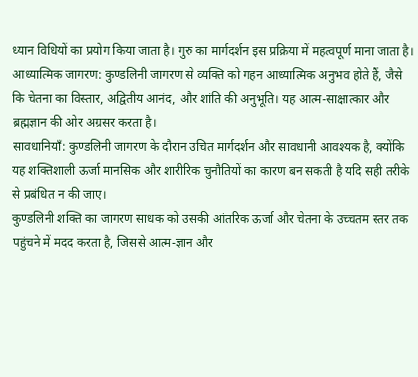ध्यान विधियों का प्रयोग किया जाता है। गुरु का मार्गदर्शन इस प्रक्रिया में महत्वपूर्ण माना जाता है।
आध्यात्मिक जागरण: कुण्डलिनी जागरण से व्यक्ति को गहन आध्यात्मिक अनुभव होते हैं, जैसे कि चेतना का विस्तार, अद्वितीय आनंद, और शांति की अनुभूति। यह आत्म-साक्षात्कार और ब्रह्मज्ञान की ओर अग्रसर करता है।
सावधानियाँ: कुण्डलिनी जागरण के दौरान उचित मार्गदर्शन और सावधानी आवश्यक है, क्योंकि यह शक्तिशाली ऊर्जा मानसिक और शारीरिक चुनौतियों का कारण बन सकती है यदि सही तरीके से प्रबंधित न की जाए।
कुण्डलिनी शक्ति का जागरण साधक को उसकी आंतरिक ऊर्जा और चेतना के उच्चतम स्तर तक पहुंचने में मदद करता है, जिससे आत्म-ज्ञान और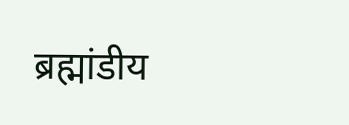ब्रह्मांडीय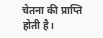चेतना की प्राप्ति होती है।